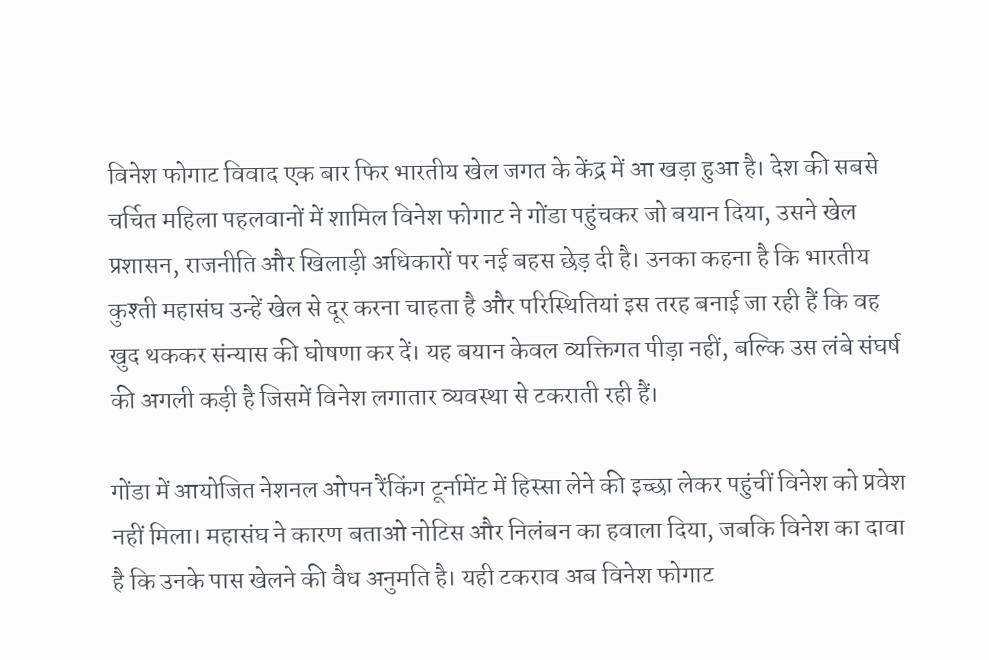विनेश फोगाट विवाद एक बार फिर भारतीय खेल जगत के केंद्र में आ खड़ा हुआ है। देश की सबसे चर्चित महिला पहलवानों में शामिल विनेश फोगाट ने गोंडा पहुंचकर जो बयान दिया, उसने खेल प्रशासन, राजनीति और खिलाड़ी अधिकारों पर नई बहस छेड़ दी है। उनका कहना है कि भारतीय कुश्ती महासंघ उन्हें खेल से दूर करना चाहता है और परिस्थितियां इस तरह बनाई जा रही हैं कि वह खुद थककर संन्यास की घोषणा कर दें। यह बयान केवल व्यक्तिगत पीड़ा नहीं, बल्कि उस लंबे संघर्ष की अगली कड़ी है जिसमें विनेश लगातार व्यवस्था से टकराती रही हैं।

गोंडा में आयोजित नेशनल ओपन रैंकिंग टूर्नामेंट में हिस्सा लेने की इच्छा लेकर पहुंचीं विनेश को प्रवेश नहीं मिला। महासंघ ने कारण बताओ नोटिस और निलंबन का हवाला दिया, जबकि विनेश का दावा है कि उनके पास खेलने की वैध अनुमति है। यही टकराव अब विनेश फोगाट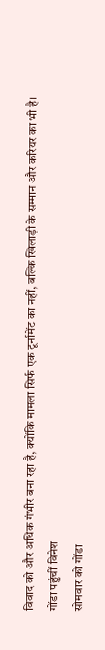विवाद को और अधिक गंभीर बना रहा है, क्योंकि मामला सिर्फ एक टूर्नामेंट का नहीं, बल्कि खिलाड़ी के सम्मान और करियर का भी है।
गोंडा पहुंचीं विनेश
सोमवार को गोंडा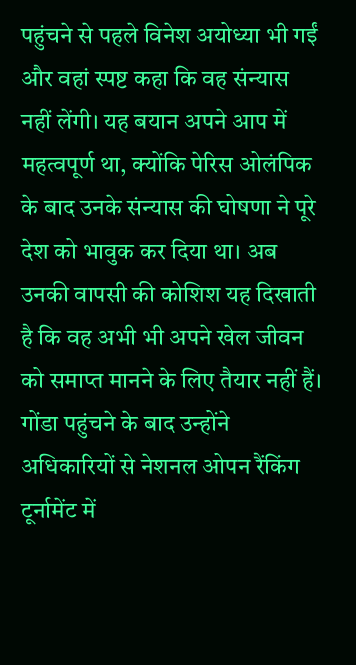पहुंचने से पहले विनेश अयोध्या भी गईं और वहां स्पष्ट कहा कि वह संन्यास नहीं लेंगी। यह बयान अपने आप में महत्वपूर्ण था, क्योंकि पेरिस ओलंपिक के बाद उनके संन्यास की घोषणा ने पूरे देश को भावुक कर दिया था। अब उनकी वापसी की कोशिश यह दिखाती है कि वह अभी भी अपने खेल जीवन को समाप्त मानने के लिए तैयार नहीं हैं।
गोंडा पहुंचने के बाद उन्होंने अधिकारियों से नेशनल ओपन रैंकिंग टूर्नामेंट में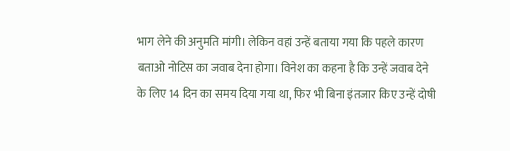भाग लेने की अनुमति मांगी। लेकिन वहां उन्हें बताया गया कि पहले कारण बताओ नोटिस का जवाब देना होगा। विनेश का कहना है कि उन्हें जवाब देने के लिए 14 दिन का समय दिया गया था, फिर भी बिना इंतजार किए उन्हें दोषी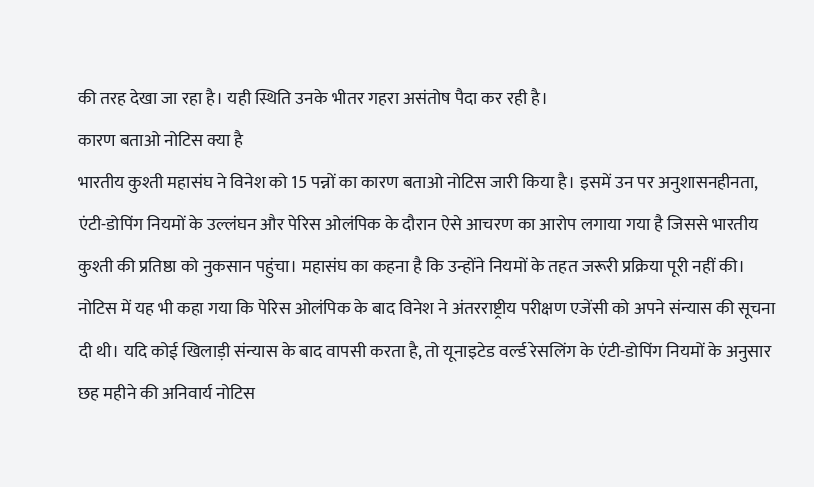की तरह देखा जा रहा है। यही स्थिति उनके भीतर गहरा असंतोष पैदा कर रही है।
कारण बताओ नोटिस क्या है
भारतीय कुश्ती महासंघ ने विनेश को 15 पन्नों का कारण बताओ नोटिस जारी किया है। इसमें उन पर अनुशासनहीनता, एंटी-डोपिंग नियमों के उल्लंघन और पेरिस ओलंपिक के दौरान ऐसे आचरण का आरोप लगाया गया है जिससे भारतीय कुश्ती की प्रतिष्ठा को नुकसान पहुंचा। महासंघ का कहना है कि उन्होंने नियमों के तहत जरूरी प्रक्रिया पूरी नहीं की।
नोटिस में यह भी कहा गया कि पेरिस ओलंपिक के बाद विनेश ने अंतरराष्ट्रीय परीक्षण एजेंसी को अपने संन्यास की सूचना दी थी। यदि कोई खिलाड़ी संन्यास के बाद वापसी करता है, तो यूनाइटेड वर्ल्ड रेसलिंग के एंटी-डोपिंग नियमों के अनुसार छह महीने की अनिवार्य नोटिस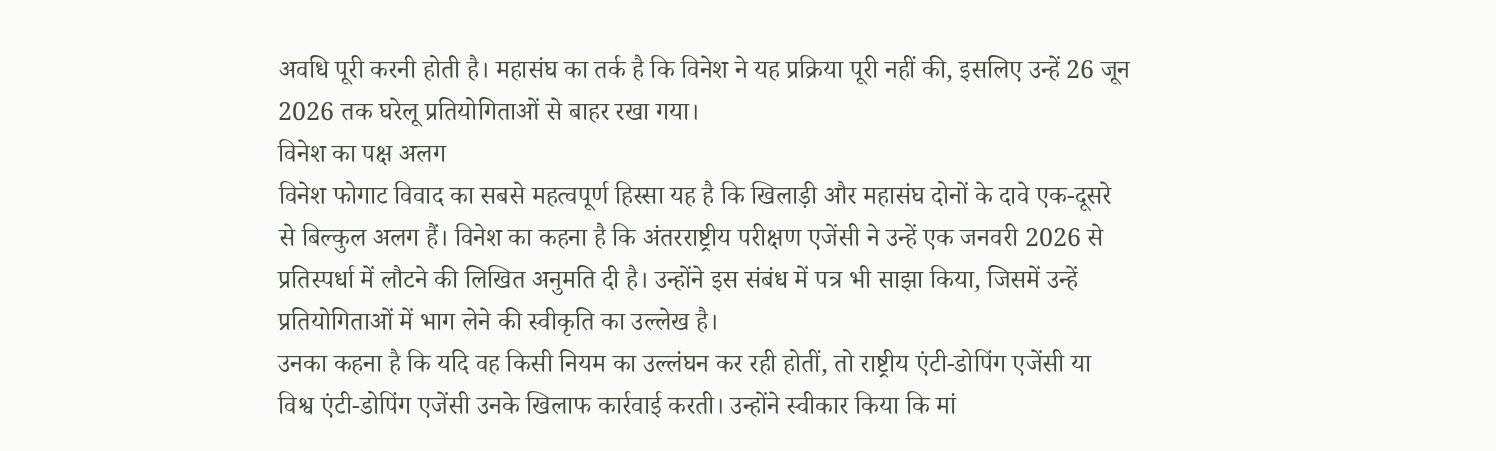अवधि पूरी करनी होती है। महासंघ का तर्क है कि विनेश ने यह प्रक्रिया पूरी नहीं की, इसलिए उन्हें 26 जून 2026 तक घरेलू प्रतियोगिताओं से बाहर रखा गया।
विनेश का पक्ष अलग
विनेश फोगाट विवाद का सबसे महत्वपूर्ण हिस्सा यह है कि खिलाड़ी और महासंघ दोनों के दावे एक-दूसरे से बिल्कुल अलग हैं। विनेश का कहना है कि अंतरराष्ट्रीय परीक्षण एजेंसी ने उन्हें एक जनवरी 2026 से प्रतिस्पर्धा में लौटने की लिखित अनुमति दी है। उन्होंने इस संबंध में पत्र भी साझा किया, जिसमें उन्हें प्रतियोगिताओं में भाग लेने की स्वीकृति का उल्लेख है।
उनका कहना है कि यदि वह किसी नियम का उल्लंघन कर रही होतीं, तो राष्ट्रीय एंटी-डोपिंग एजेंसी या विश्व एंटी-डोपिंग एजेंसी उनके खिलाफ कार्रवाई करती। उन्होंने स्वीकार किया कि मां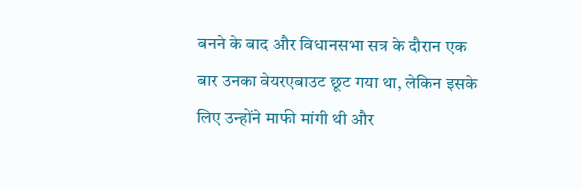बनने के बाद और विधानसभा सत्र के दौरान एक बार उनका वेयरएबाउट छूट गया था, लेकिन इसके लिए उन्होंने माफी मांगी थी और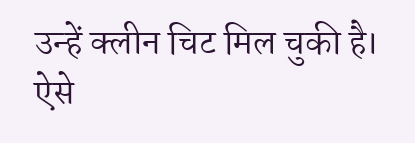उन्हें क्लीन चिट मिल चुकी है। ऐसे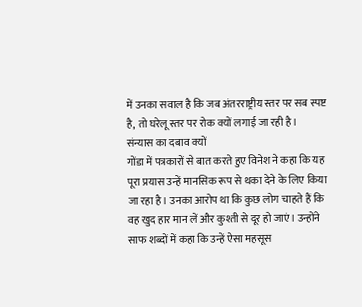में उनका सवाल है कि जब अंतरराष्ट्रीय स्तर पर सब स्पष्ट है, तो घरेलू स्तर पर रोक क्यों लगाई जा रही है।
संन्यास का दबाव क्यों
गोंडा में पत्रकारों से बात करते हुए विनेश ने कहा कि यह पूरा प्रयास उन्हें मानसिक रूप से थका देने के लिए किया जा रहा है। उनका आरोप था कि कुछ लोग चाहते हैं कि वह खुद हार मान लें और कुश्ती से दूर हो जाएं। उन्होंने साफ शब्दों में कहा कि उन्हें ऐसा महसूस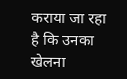कराया जा रहा है कि उनका खेलना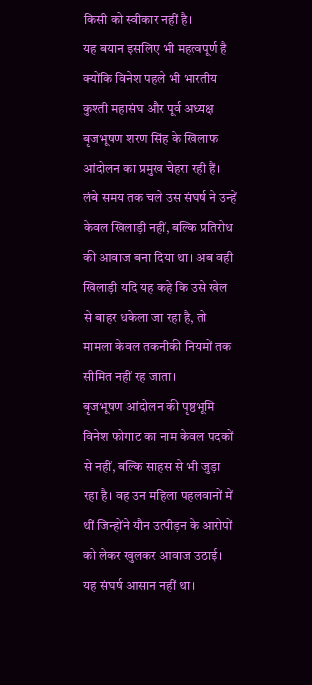किसी को स्वीकार नहीं है।
यह बयान इसलिए भी महत्वपूर्ण है क्योंकि विनेश पहले भी भारतीय कुश्ती महासंघ और पूर्व अध्यक्ष बृजभूषण शरण सिंह के खिलाफ आंदोलन का प्रमुख चेहरा रही हैं। लंबे समय तक चले उस संघर्ष ने उन्हें केवल खिलाड़ी नहीं, बल्कि प्रतिरोध की आवाज बना दिया था। अब वही खिलाड़ी यदि यह कहे कि उसे खेल से बाहर धकेला जा रहा है, तो मामला केवल तकनीकी नियमों तक सीमित नहीं रह जाता।
बृजभूषण आंदोलन की पृष्ठभूमि
विनेश फोगाट का नाम केवल पदकों से नहीं, बल्कि साहस से भी जुड़ा रहा है। वह उन महिला पहलवानों में थीं जिन्होंने यौन उत्पीड़न के आरोपों को लेकर खुलकर आवाज उठाई। यह संघर्ष आसान नहीं था।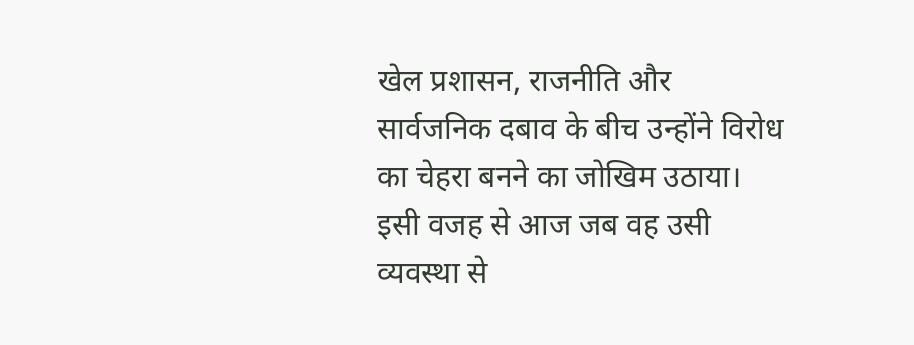खेल प्रशासन, राजनीति और सार्वजनिक दबाव के बीच उन्होंने विरोध का चेहरा बनने का जोखिम उठाया।
इसी वजह से आज जब वह उसी व्यवस्था से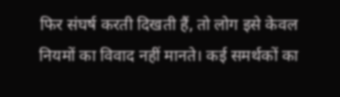फिर संघर्ष करती दिखती हैं, तो लोग इसे केवल नियमों का विवाद नहीं मानते। कई समर्थकों का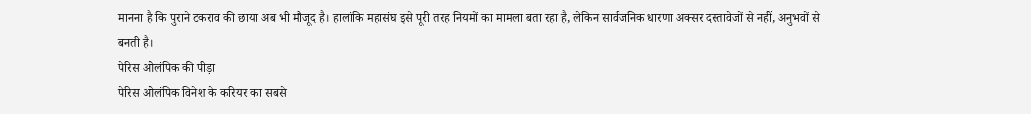मानना है कि पुराने टकराव की छाया अब भी मौजूद है। हालांकि महासंघ इसे पूरी तरह नियमों का मामला बता रहा है, लेकिन सार्वजनिक धारणा अक्सर दस्तावेजों से नहीं, अनुभवों से बनती है।
पेरिस ओलंपिक की पीड़ा
पेरिस ओलंपिक विनेश के करियर का सबसे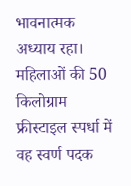भावनात्मक अध्याय रहा। महिलाओं की 50 किलोग्राम फ्रीस्टाइल स्पर्धा में वह स्वर्ण पदक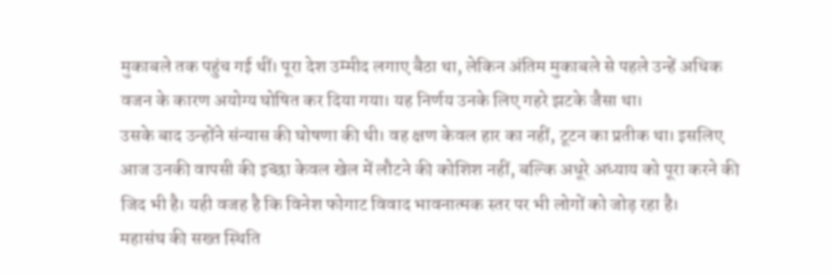मुकाबले तक पहुंच गई थीं। पूरा देश उम्मीद लगाए बैठा था, लेकिन अंतिम मुकाबले से पहले उन्हें अधिक वजन के कारण अयोग्य घोषित कर दिया गया। यह निर्णय उनके लिए गहरे झटके जैसा था।
उसके बाद उन्होंने संन्यास की घोषणा की थी। वह क्षण केवल हार का नहीं, टूटन का प्रतीक था। इसलिए आज उनकी वापसी की इच्छा केवल खेल में लौटने की कोशिश नहीं, बल्कि अधूरे अध्याय को पूरा करने की जिद भी है। यही वजह है कि विनेश फोगाट विवाद भावनात्मक स्तर पर भी लोगों को जोड़ रहा है।
महासंघ की सख्त स्थिति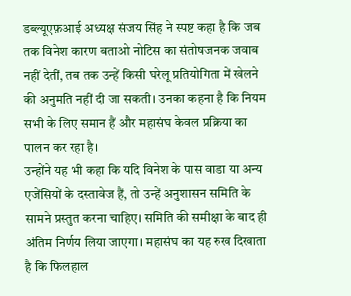डब्ल्यूएफ़आई अध्यक्ष संजय सिंह ने स्पष्ट कहा है कि जब तक विनेश कारण बताओ नोटिस का संतोषजनक जवाब नहीं देतीं, तब तक उन्हें किसी घरेलू प्रतियोगिता में खेलने की अनुमति नहीं दी जा सकती। उनका कहना है कि नियम सभी के लिए समान हैं और महासंघ केवल प्रक्रिया का पालन कर रहा है।
उन्होंने यह भी कहा कि यदि विनेश के पास वाडा या अन्य एजेंसियों के दस्तावेज हैं, तो उन्हें अनुशासन समिति के सामने प्रस्तुत करना चाहिए। समिति की समीक्षा के बाद ही अंतिम निर्णय लिया जाएगा। महासंघ का यह रुख दिखाता है कि फिलहाल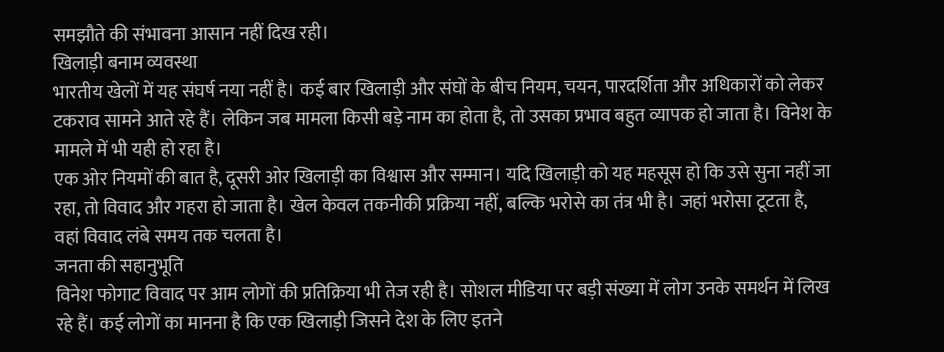समझौते की संभावना आसान नहीं दिख रही।
खिलाड़ी बनाम व्यवस्था
भारतीय खेलों में यह संघर्ष नया नहीं है। कई बार खिलाड़ी और संघों के बीच नियम, चयन, पारदर्शिता और अधिकारों को लेकर टकराव सामने आते रहे हैं। लेकिन जब मामला किसी बड़े नाम का होता है, तो उसका प्रभाव बहुत व्यापक हो जाता है। विनेश के मामले में भी यही हो रहा है।
एक ओर नियमों की बात है, दूसरी ओर खिलाड़ी का विश्वास और सम्मान। यदि खिलाड़ी को यह महसूस हो कि उसे सुना नहीं जा रहा, तो विवाद और गहरा हो जाता है। खेल केवल तकनीकी प्रक्रिया नहीं, बल्कि भरोसे का तंत्र भी है। जहां भरोसा टूटता है, वहां विवाद लंबे समय तक चलता है।
जनता की सहानुभूति
विनेश फोगाट विवाद पर आम लोगों की प्रतिक्रिया भी तेज रही है। सोशल मीडिया पर बड़ी संख्या में लोग उनके समर्थन में लिख रहे हैं। कई लोगों का मानना है कि एक खिलाड़ी जिसने देश के लिए इतने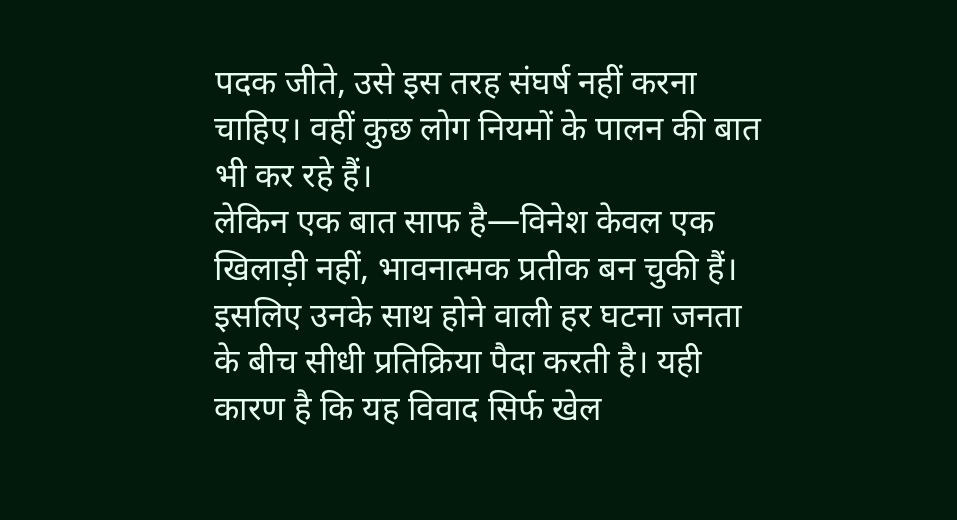पदक जीते, उसे इस तरह संघर्ष नहीं करना चाहिए। वहीं कुछ लोग नियमों के पालन की बात भी कर रहे हैं।
लेकिन एक बात साफ है—विनेश केवल एक खिलाड़ी नहीं, भावनात्मक प्रतीक बन चुकी हैं। इसलिए उनके साथ होने वाली हर घटना जनता के बीच सीधी प्रतिक्रिया पैदा करती है। यही कारण है कि यह विवाद सिर्फ खेल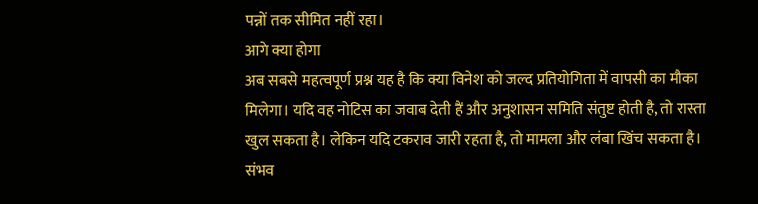पन्नों तक सीमित नहीं रहा।
आगे क्या होगा
अब सबसे महत्वपूर्ण प्रश्न यह है कि क्या विनेश को जल्द प्रतियोगिता में वापसी का मौका मिलेगा। यदि वह नोटिस का जवाब देती हैं और अनुशासन समिति संतुष्ट होती है, तो रास्ता खुल सकता है। लेकिन यदि टकराव जारी रहता है, तो मामला और लंबा खिंच सकता है।
संभव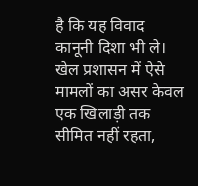है कि यह विवाद कानूनी दिशा भी ले। खेल प्रशासन में ऐसे मामलों का असर केवल एक खिलाड़ी तक सीमित नहीं रहता,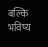बल्कि भविष्य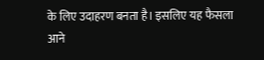के लिए उदाहरण बनता है। इसलिए यह फैसला आने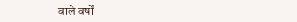वाले वर्षों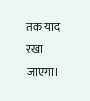तक याद रखा जाएगा।